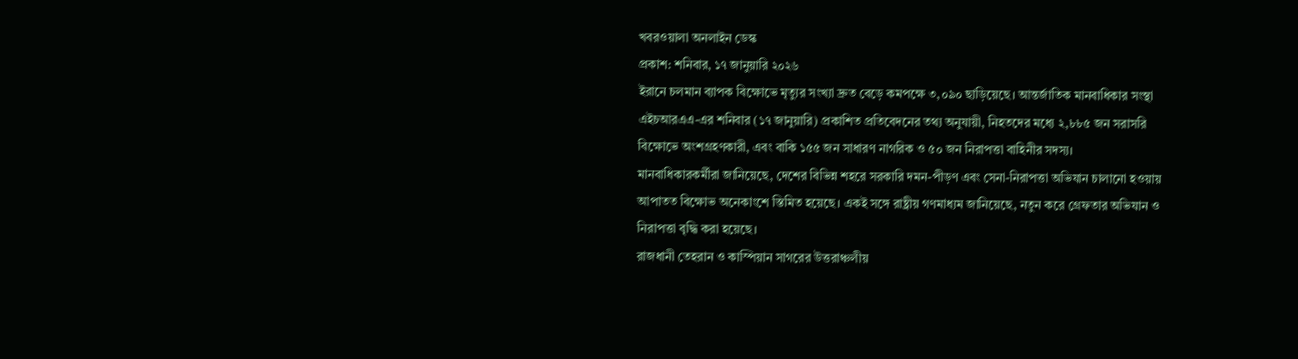খবরওয়ালা অনলাইন ডেস্ক
প্রকাশ: শনিবার, ১৭ জানুয়ারি ২০২৬
ইরানে চলমান ব্যাপক বিক্ষোভে মৃত্যুর সংখ্যা দ্রুত বেড়ে কমপক্ষে ৩,০৯০ ছাড়িয়েছে। আন্তর্জাতিক মানবাধিকার সংস্থা এইচআরএএ-এর শনিবার (১৭ জানুয়ারি) প্রকাশিত প্রতিবেদনের তথ্য অনুযায়ী, নিহতদের মধ্যে ২,৮৮৫ জন সরাসরি বিক্ষোভে অংশগ্রহণকারী, এবং বাকি ১৫৫ জন সাধারণ নাগরিক ও ৫০ জন নিরাপত্তা বাহিনীর সদস্য।
মানবাধিকারকর্মীরা জানিয়েছে, দেশের বিভিন্ন শহরে সরকারি দমন-পীড়ণ এবং সেনা-নিরাপত্তা অভিযান চালানো হওয়ায় আপাতত বিক্ষোভ অনেকাংশে স্তিমিত হয়েছে। একই সঙ্গে রাষ্ট্রীয় গণমাধ্যম জানিয়েছে, নতুন করে গ্রেফতার অভিযান ও নিরাপত্তা বৃদ্ধি করা হয়েছে।
রাজধানী তেহরান ও কাস্পিয়ান সাগরের উত্তরাঞ্চলীয়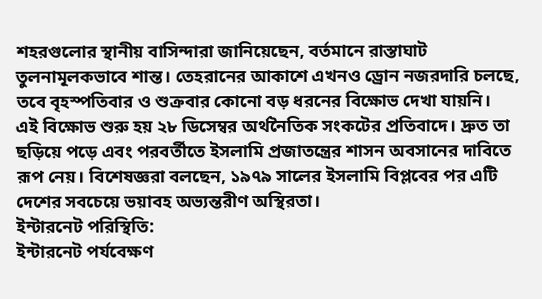শহরগুলোর স্থানীয় বাসিন্দারা জানিয়েছেন, বর্তমানে রাস্তাঘাট তুলনামূলকভাবে শান্ত। তেহরানের আকাশে এখনও ড্রোন নজরদারি চলছে, তবে বৃহস্পতিবার ও শুক্রবার কোনো বড় ধরনের বিক্ষোভ দেখা যায়নি।
এই বিক্ষোভ শুরু হয় ২৮ ডিসেম্বর অর্থনৈতিক সংকটের প্রতিবাদে। দ্রুত তা ছড়িয়ে পড়ে এবং পরবর্তীতে ইসলামি প্রজাতন্ত্রের শাসন অবসানের দাবিতে রূপ নেয়। বিশেষজ্ঞরা বলছেন, ১৯৭৯ সালের ইসলামি বিপ্লবের পর এটি দেশের সবচেয়ে ভয়াবহ অভ্যন্তরীণ অস্থিরতা।
ইন্টারনেট পরিস্থিতি:
ইন্টারনেট পর্যবেক্ষণ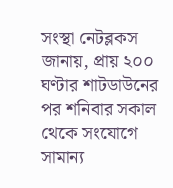সংস্থা নেটব্লকস জানায়, প্রায় ২০০ ঘণ্টার শাটডাউনের পর শনিবার সকাল থেকে সংযোগে সামান্য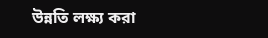উন্নতি লক্ষ্য করা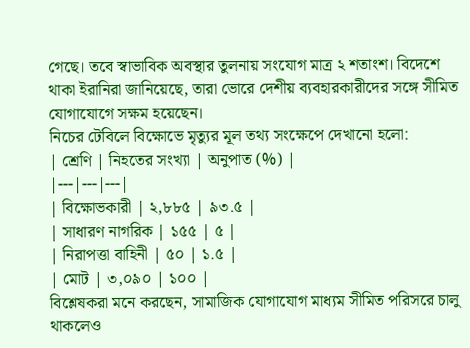গেছে। তবে স্বাভাবিক অবস্থার তুলনায় সংযোগ মাত্র ২ শতাংশ। বিদেশে থাকা ইরানিরা জানিয়েছে, তারা ভোরে দেশীয় ব্যবহারকারীদের সঙ্গে সীমিত যোগাযোগে সক্ষম হয়েছেন।
নিচের টেবিলে বিক্ষোভে মৃত্যুর মূল তথ্য সংক্ষেপে দেখানো হলো:
| শ্রেণি | নিহতের সংখ্যা | অনুপাত (%) |
|---|---|---|
| বিক্ষোভকারী | ২,৮৮৫ | ৯৩.৫ |
| সাধারণ নাগরিক | ১৫৫ | ৫ |
| নিরাপত্তা বাহিনী | ৫০ | ১.৫ |
| মোট | ৩,০৯০ | ১০০ |
বিশ্লেষকরা মনে করছেন, সামাজিক যোগাযোগ মাধ্যম সীমিত পরিসরে চালু থাকলেও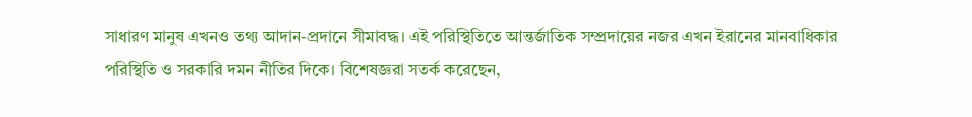সাধারণ মানুষ এখনও তথ্য আদান-প্রদানে সীমাবদ্ধ। এই পরিস্থিতিতে আন্তর্জাতিক সম্প্রদায়ের নজর এখন ইরানের মানবাধিকার পরিস্থিতি ও সরকারি দমন নীতির দিকে। বিশেষজ্ঞরা সতর্ক করেছেন,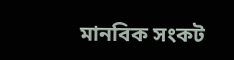মানবিক সংকট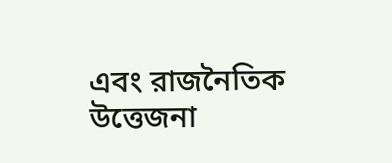এবং রাজনৈতিক উত্তেজনা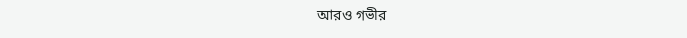আরও গভীর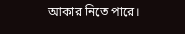আকার নিতে পারে।